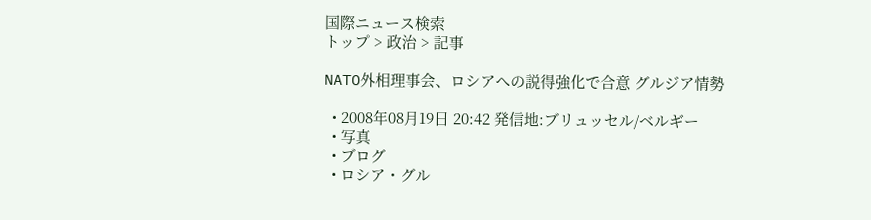国際ニュース検索
トップ > 政治 > 記事

NATO外相理事会、ロシアへの説得強化で合意 グルジア情勢

  • 2008年08月19日 20:42 発信地:ブリュッセル/ベルギー
  • 写真
  • ブログ
  • ロシア・グル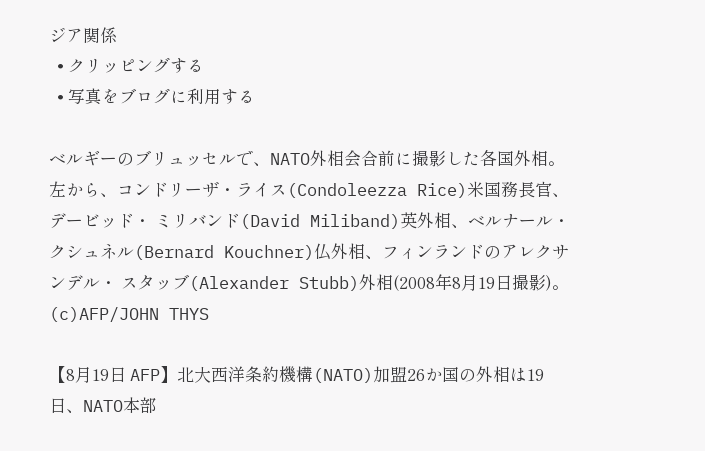ジア関係
  • クリッピングする
  • 写真をブログに利用する

ベルギーのブリュッセルで、NATO外相会合前に撮影した各国外相。左から、コンドリーザ・ライス(Condoleezza Rice)米国務長官、デービッド・ ミリバンド(David Miliband)英外相、ベルナール・ クシュネル(Bernard Kouchner)仏外相、フィンランドのアレクサンデル・ スタッブ(Alexander Stubb)外相(2008年8月19日撮影)。(c)AFP/JOHN THYS

【8月19日 AFP】北大西洋条約機構(NATO)加盟26か国の外相は19日、NATO本部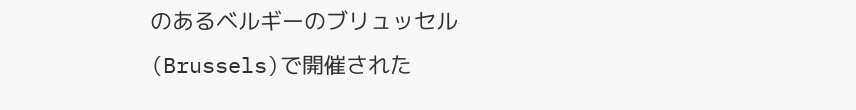のあるベルギーのブリュッセル(Brussels)で開催された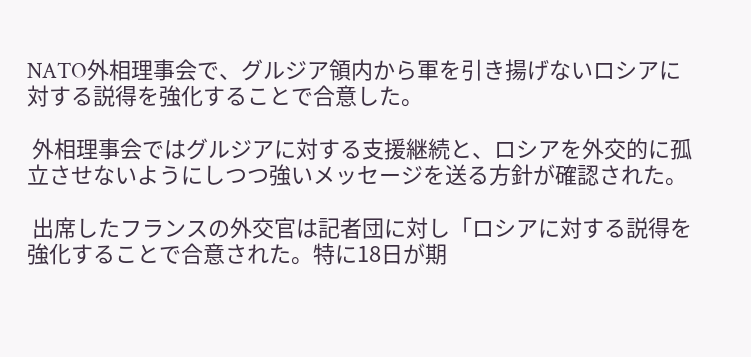NATO外相理事会で、グルジア領内から軍を引き揚げないロシアに対する説得を強化することで合意した。

 外相理事会ではグルジアに対する支援継続と、ロシアを外交的に孤立させないようにしつつ強いメッセージを送る方針が確認された。

 出席したフランスの外交官は記者団に対し「ロシアに対する説得を強化することで合意された。特に18日が期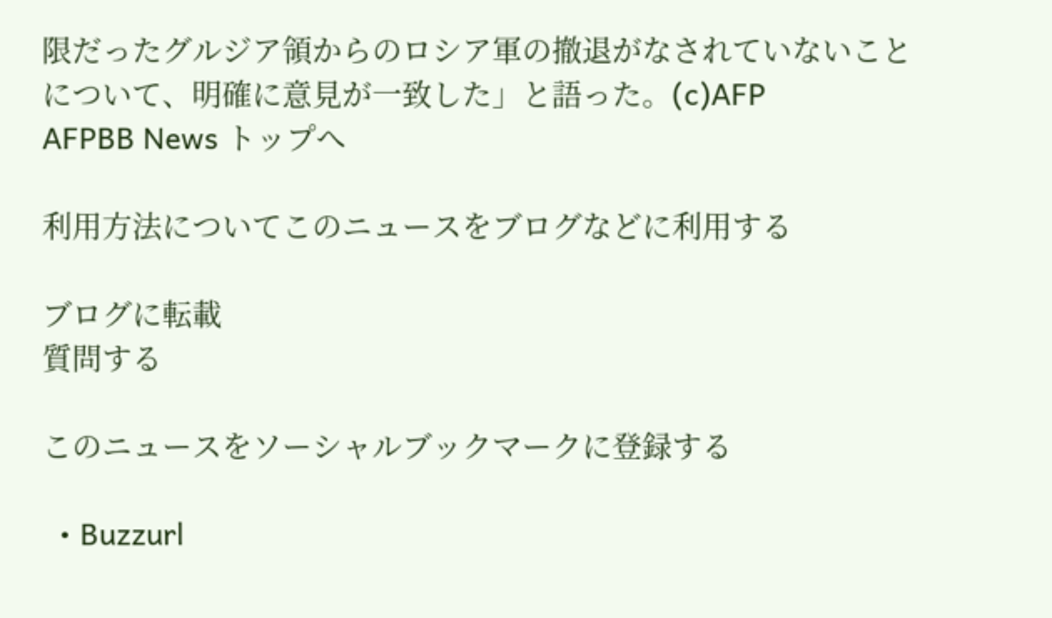限だったグルジア領からのロシア軍の撤退がなされていないことについて、明確に意見が一致した」と語った。(c)AFP
AFPBB News トップへ

利用方法についてこのニュースをブログなどに利用する

ブログに転載
質問する

このニュースをソーシャルブックマークに登録する

  • Buzzurl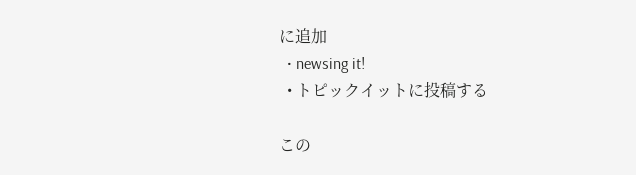に追加
  • newsing it!
  • トピックイットに投稿する

この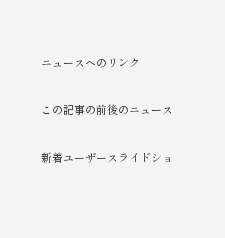ニュースへのリンク

この記事の前後のニュース

新着ユーザースライドショ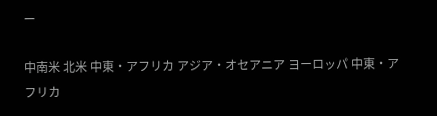ー

中南米 北米 中東・アフリカ アジア・オセアニア ヨーロッパ 中東・アフリカ